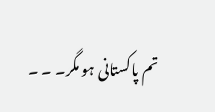تم پاکستانی ہو مگر۔ ۔ ۔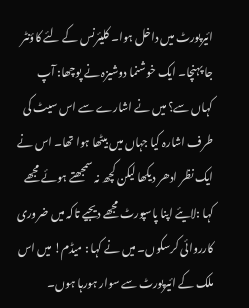ائیرپورٹ میں داخل ہوا۔ کلیئرنس کے لئے کاؤنٹر جا پہنچا۔ ایک خوشنما دوشیزہ نے پوچھا: آپ کہاں سے؟ میں نے اشارے سے اس سیٹ کی طرف اشارہ کیا جہاں میں بیٹھا ہوا تھا۔ اس نے ایک نظر ادھر دیکھا لیکن کچھ نہ سمجھتے ہوئے مجھے کہا :لایئے اپنا پاسپورٹ مجھے دیجیے تاکہ میں ضروری کارروائی کرسکوں۔ میں نے کہا : میڈم! میں اس ملک کے ائیرپورٹ سے سوار ہورہا ہوں۔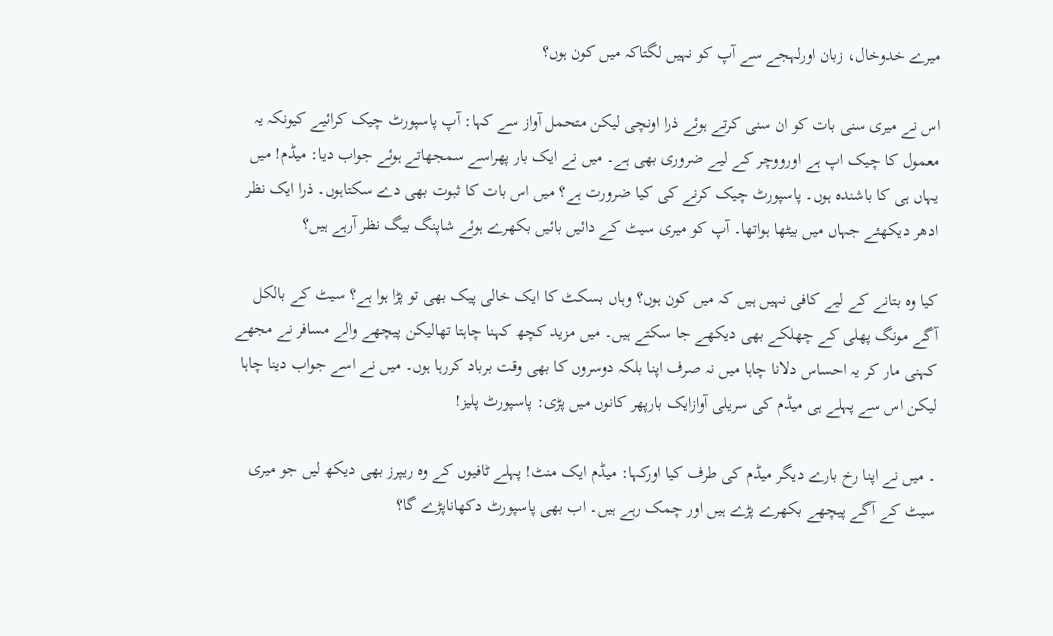میرے خدوخال، زبان اورلہجے سے آپ کو نہیں لگتاکہ میں کون ہوں؟

اس نے میری سنی بات کو ان سنی کرتے ہوئے ذرا اونچی لیکن متحمل آواز سے کہا: آپ پاسپورٹ چیک کرائیے کیونکہ یہ معمول کا چیک اپ ہے اورووچر کے لیے ضروری بھی ہے۔ میں نے ایک بار پھراسے سمجھاتے ہوئے جواب دیا: میڈم! میں یہاں ہی کا باشندہ ہوں۔ پاسپورٹ چیک کرنے کی کیا ضرورت ہے؟ میں اس بات کا ثبوت بھی دے سکتاہوں۔ ذرا ایک نظر ادھر دیکھئے جہاں میں بیٹھا ہواتھا۔ آپ کو میری سیٹ کے دائیں بائیں بکھرے ہوئے شاپنگ بیگ نظر آرہے ہیں؟

کیا وہ بتانے کے لیے کافی نہیں ہیں کہ میں کون ہوں؟ وہاں بسکٹ کا ایک خالی پیک بھی تو پڑا ہوا ہے؟ سیٹ کے بالکل آگے مونگ پھلی کے چھلکے بھی دیکھے جا سکتے ہیں۔ میں مزید کچھ کہنا چاہتا تھالیکن پیچھے والے مسافر نے مجھے کہنی مار کر یہ احساس دلانا چاہا میں نہ صرف اپنا بلکہ دوسروں کا بھی وقت برباد کررہا ہوں۔ میں نے اسے جواب دینا چاہا لیکن اس سے پہلے ہی میڈم کی سریلی آوازایک بارپھر کانوں میں پڑی: پاسپورٹ پلیز!

۔ میں نے اپنا رخ بارے دیگر میڈم کی طرف کیا اورکہا: میڈم ایک منٹ! پہلے ٹافیوں کے وہ ریپرز بھی دیکھ لیں جو میری سیٹ کے آگے پیچھے بکھرے پڑے ہیں اور چمک رہے ہیں۔ اب بھی پاسپورٹ دکھاناپڑے گا؟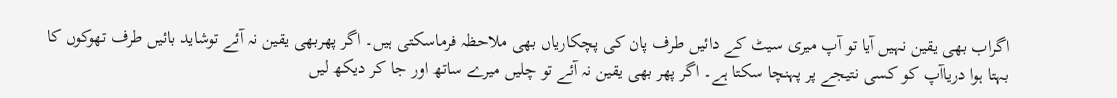اگراب بھی یقین نہیں آیا تو آپ میری سیٹ کے دائیں طرف پان کی پچکاریاں بھی ملاحظہ فرماسکتی ہیں۔ اگر پھربھی یقین نہ آئے توشاید بائیں طرف تھوکوں کا بہتا ہوا دریاآپ کو کسی نتیجے پر پہنچا سکتا ہے۔ اگر پھر بھی یقین نہ آئے تو چلیں میرے ساتھ اور جا کر دیکھ لیں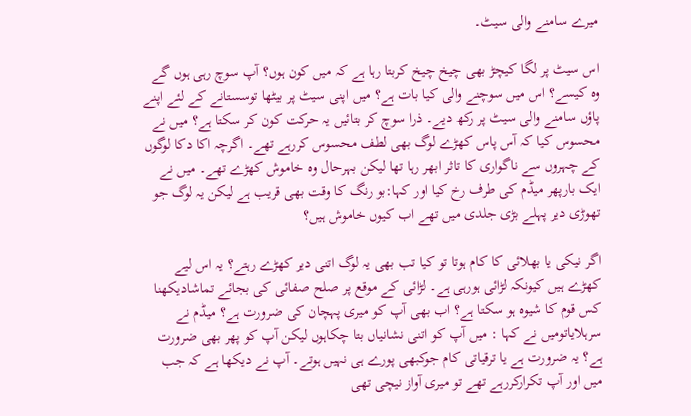میرے سامنے والی سیٹ۔

اس سیٹ پر لگا کیچڑ بھی چیخ چیخ کربتا رہا ہے کہ میں کون ہوں؟ آپ سوچ رہی ہوں گے وہ کیسے؟ اس میں سوچنے والی کیا بات ہے؟ میں اپنی سیٹ پر بیٹھا توسستانے کے لئے اپنے پاؤں سامنے والی سیٹ پر رکھ دیے۔ ذرا سوچ کر بتائیں یہ حرکت کون کر سکتا ہے؟ میں نے محسوس کیا کہ آس پاس کھڑے لوگ بھی لطف محسوس کررہے تھے۔ اگرچہ اکا دکا لوگوں کے چہروں سے ناگواری کا تاثر ابھر رہا تھا لیکن بہرحال وہ خاموش کھڑے تھے۔ میں نے ایک بارپھر میڈم کی طرف رخ کیا اور کہا:بو رنگ کا وقت بھی قریب ہے لیکن یہ لوگ جو تھوڑی دیر پہلے بڑی جلدی میں تھے اب کیوں خاموش ہیں؟

اگر نیکی یا بھلائی کا کام ہوتا تو کیا تب بھی یہ لوگ اتنی دیر کھڑے رہتے؟ یہ اس لیے کھڑے ہیں کیونکہ لڑائی ہورہی ہے۔ لڑائی کے موقع پر صلح صفائی کی بجائے تماشادیکھنا کس قوم کا شیوہ ہو سکتا ہے؟ اب بھی آپ کو میری پہچان کی ضرورت ہے؟ میڈم نے سرہلایاتومیں نے کہا : میں آپ کو اتنی نشانیاں بتا چکاہوں لیکن آپ کو پھر بھی ضرورت ہے؟ یہ ضرورت ہے یا ترقیاتی کام جوکبھی پورے ہی نہیں ہوتے۔ آپ نے دیکھا ہے کہ جب میں اور آپ تکرارکررہے تھے تو میری آواز نیچی تھی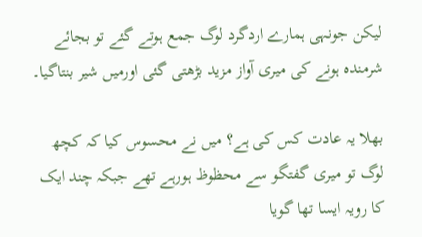لیکن جونہی ہمارے اردگرد لوگ جمع ہوتے گئے تو بجائے شرمندہ ہونے کی میری آواز مزید بڑھتی گئی اورمیں شیر بنتاگیا۔

بھلا یہ عادت کس کی ہے؟ میں نے محسوس کیا کہ کچھ لوگ تو میری گفتگو سے محظوظ ہورہے تھے جبکہ چند ایک کا رویہ ایسا تھا گویا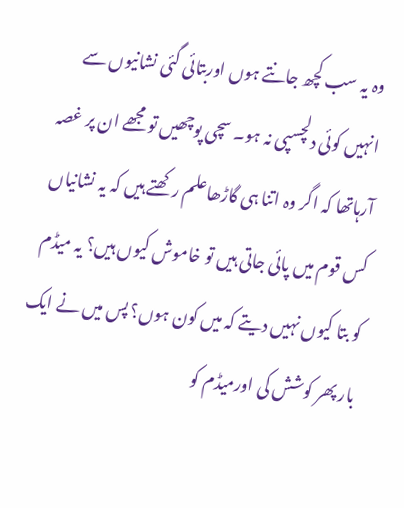وہ یہ سب کچھ جانتے ہوں اوربتائی گئی نشانیوں سے انہیں کوئی دلچسپی نہ ہو۔ سچی پوچھیں تو مجھے ان پر غصہ آرہاتھا کہ اگر وہ اتنا ہی گاڑھاعلم رکھتے ہیں کہ یہ نشانیاں کس قوم میں پائی جاتی ہیں تو خاموش کیوں ہیں؟ یہ میڈم کو بتا کیوں نہیں دیتے کہ میں کون ہوں؟ پس میں نے ایک بار پھر کوشش کی اورمیڈم کو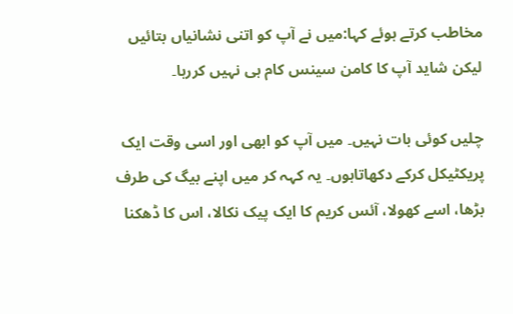مخاطب کرتے ہوئے کہا:میں نے آپ کو اتنی نشانیاں بتائیں لیکن شاید آپ کا کامن سینس کام ہی نہیں کررہا۔

چلیں کوئی بات نہیں۔ میں آپ کو ابھی اور اسی وقت ایک پریکٹیکل کرکے دکھاتاہوں۔ یہ کہہ کر میں اپنے بیگ کی طرف بڑھا، اسے کھولا، آئس کریم کا ایک پیک نکالا، اس کا ڈھکنا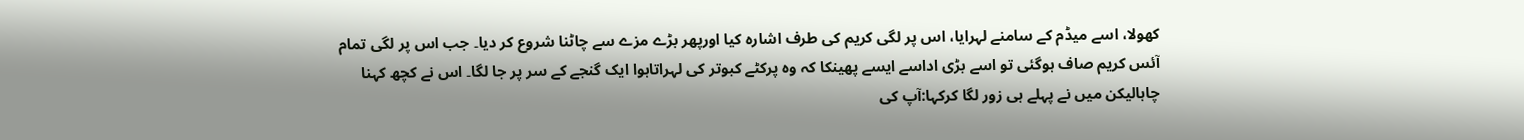کھولا، اسے میڈم کے سامنے لہرایا، اس پر لگی کریم کی طرف اشارہ کیا اورپھر بڑے مزے سے چاٹنا شروع کر دیا۔ جب اس پر لگی تمام آئس کریم صاف ہوگئی تو اسے بڑی اداسے ایسے پھینکا کہ وہ پرکٹے کبوتر کی لہراتاہوا ایک گنجے کے سر پر جا لگا۔ اس نے کچھ کہنا چاہالیکن میں نے پہلے ہی زور لگا کرکہا:آپ کی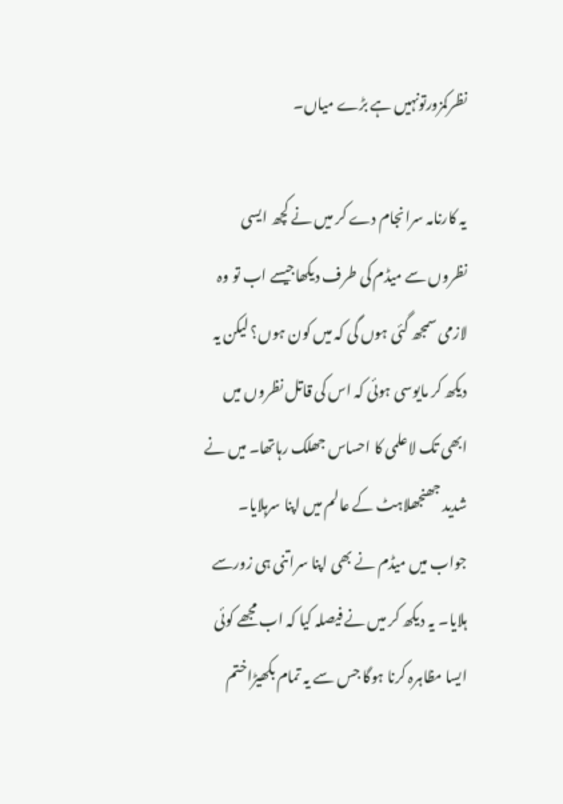نظرکمزورتونہیں ہے بڑے میاں۔

یہ کارنامہ سرانجام دے کر میں نے کچھ ایسی نظروں سے میڈم کی طرف دیکھاجیسے اب تو وہ لازمی سمجھ گئی ہوں گی کہ میں کون ہوں؟ لیکن یہ دیکھ کر مایوسی ہوئی کہ اس کی قاتل نظروں میں ابھی تک لاعلمی کا احساس جھلک رہاتھا۔ میں نے شدید جھنجھلاہٹ کے عالم میں اپنا سرہلایا۔ جواب میں میڈم نے بھی اپنا سراتنی ہی زورسے ہلایا۔ یہ دیکھ کر میں نے فیصلہ کیا کہ اب مجھے کوئی ایسا مظاہرہ کرنا ہوگا جس سے یہ تمام بکھیڑاختم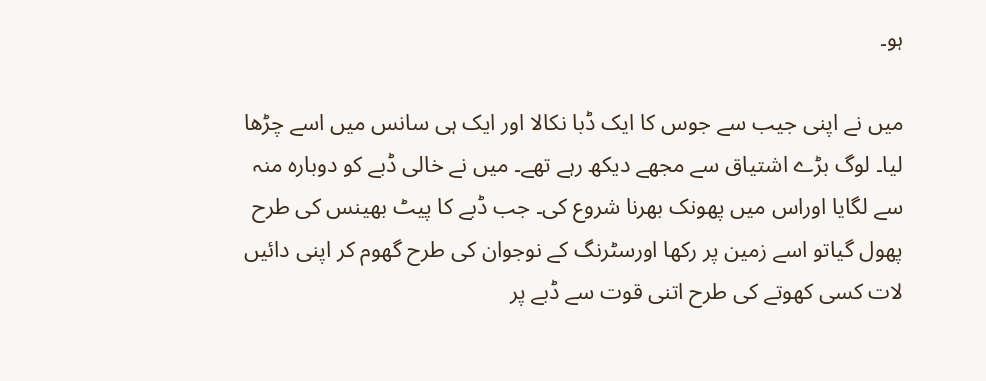ہو۔

میں نے اپنی جیب سے جوس کا ایک ڈبا نکالا اور ایک ہی سانس میں اسے چڑھا لیا۔ لوگ بڑے اشتیاق سے مجھے دیکھ رہے تھے۔ میں نے خالی ڈبے کو دوبارہ منہ سے لگایا اوراس میں پھونک بھرنا شروع کی۔ جب ڈبے کا پیٹ بھینس کی طرح پھول گیاتو اسے زمین پر رکھا اورسٹرنگ کے نوجوان کی طرح گھوم کر اپنی دائیں لات کسی کھوتے کی طرح اتنی قوت سے ڈبے پر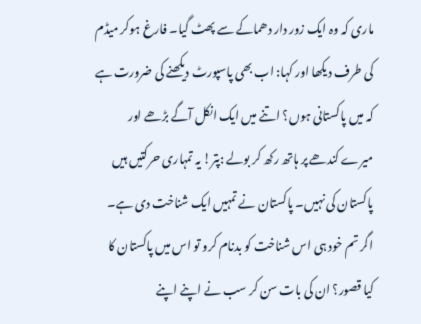ماری کہ وہ ایک زور دار دھماکے سے پھٹ گیا۔ فارغ ہوکر میڈم کی طرف دیکھا اور کہا: اب بھی پاسپورٹ دیکھنے کی ضرورت ہے کہ میں پاکستانی ہوں؟ اتنے میں ایک انکل آگے بڑھے اور میرے کندھے پر ہاتھ رکھ کر بولے :پتر! یہ تمہاری حرکتیں ہیں پاکستان کی نہیں۔ پاکستان نے تمہیں ایک شناخت دی ہے۔ اگر تم خود ہی اس شناخت کو بدنام کرو تو اس میں پاکستان کا کیا قصور؟ ان کی بات سن کر سب نے اپنے اپنے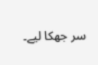سر جھکا لیے۔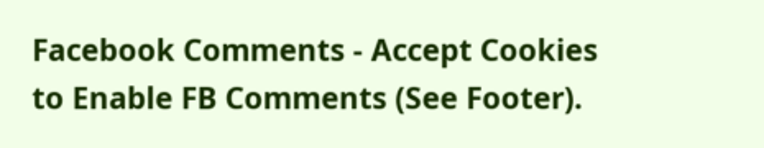Facebook Comments - Accept Cookies to Enable FB Comments (See Footer).